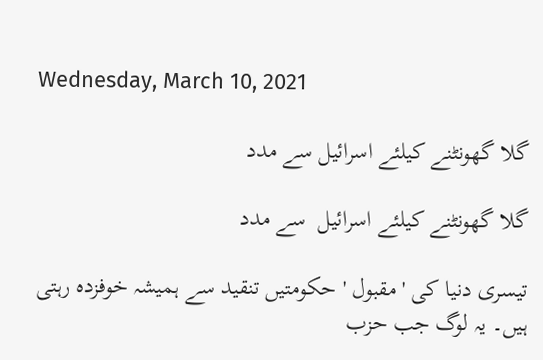Wednesday, March 10, 2021

گلا گھونٹنے کیلئے اسرائیل سے مدد

گلا گھونٹنے کیلئے اسرائیل  سے مدد

تیسری دنیا کی 'مقبول ' حکومتیں تنقید سے ہمیشہ خوفزدہ رہتی ہیں۔ یہ لوگ جب حزب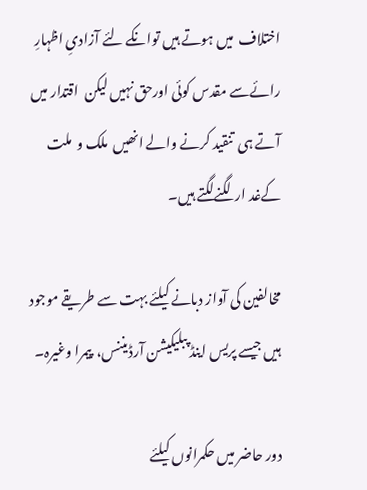اختلاف  میں ہوتے ہیں توانکے لئے آزادیِ اظہارِ رائےسے مقدس کوئی اورحق نہیں لیکن  اقتدار میں آتے ہی  تنقید کرنے والے انھیں  ملک و  ملت کےغد ار  لگنےلگتے ہیں۔

مخالفین کی آواز دبانے کیلئے بہت سے طریقے موجود ہیں جیسے پریس اینڈ پبلیکیشن آرڈیننس،  پیمرا وغیرہ۔

دور حاضر میں حکمرانوں کیلئے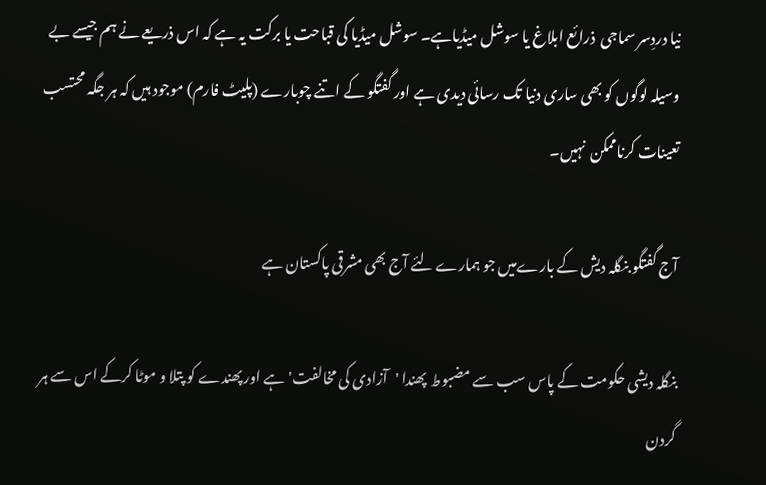نیا دردِسر سماجی  ذرائع ابلاغ یا سوشل میڈیاہے۔ سوشل میڈیا کی قباحت یا برکت یہ ہے کہ اس ذریعے نے ہم جیسے بے وسیلہ لوگوں کو بھی ساری دنیا تک رسائی دیدی ہے اور گفتگو کے اتنے چوبارے (پلیٹ فارم) موجود ہیں کہ ہر جگہ محتسب تعینات کرناممکن  نہیں۔

آج گفتگو بنگلہ دیش کے بارےمیں جو ہمارے لئے آج بھی مشرقی پاکستان ہے

بنگلہ دیشی حکومت کے پاس سب سے مضبوط  پھندا 'آزادی کی مخالفت'ہے اور پھندے کو پتلا و موٹا کرکے اس سے ہر گردن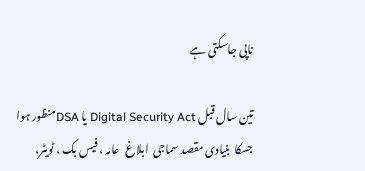ناپی جاسکتی ہے

تین سال قبل Digital Security Act یا DSAمنظور ہوا جسکا  بنیادی مقصد سماجی  ابلاغ   عامہ ، فیس بک ، ٹویٹر،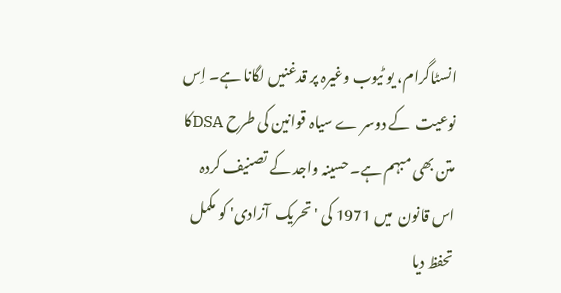انسٹاگرام، یو ٹیوب وغیرہ پر قدغنیں لگانا ہے۔ اِس  نوعیت  کے دوسر ے سیاہ قوانین کی طرح DSAکا متن بھی مبہم ہے۔ حسینہ واجد کے تصنیف کردہ اس قانون  میں 1971 کی 'تحریک  آزادی' کو مکمل تحفظ دیا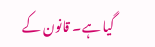گیا ہے۔ قانون کے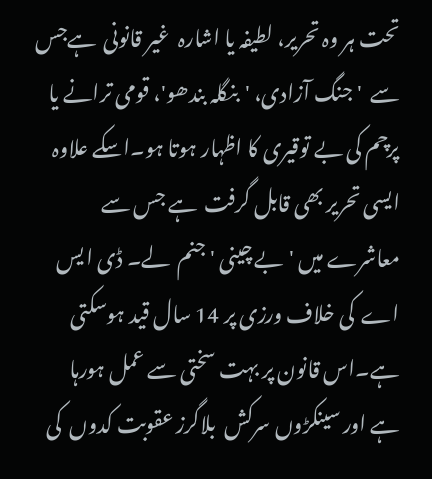تحت ہر وہ تحریر، لطیفہ یا اشارہ  غیر قانونی  ہےجس سے  ' جنگ آزادی، 'بنگلہ بندھو'، قومی ترانے یا پرچم کی بے توقیری کا اظہار ہوتا ہو۔اسکے علاوہ ایسی تحریر بھی قابل گرفت  ہے جس سے معاشرے میں 'بے چینی ' جنم  لے۔ ڈی ا یس اے  کی خلاف ورزی پر 14 سال قید ہوسکتی ہے۔اس قانون پر بہت سختی سے عمل ہورہا ہے اور سینکڑوں سرکش  بلاگرز عقوبت کدوں  کی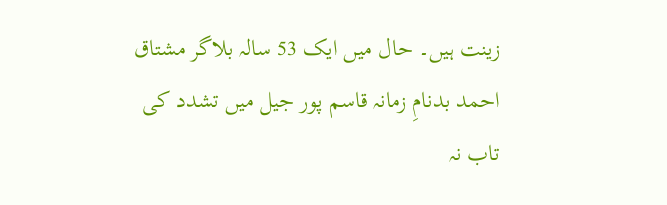زینت ہیں۔ حال میں ایک 53 سالہ بلاگر مشتاق  احمد بدنامِ زمانہ قاسم پور جیل میں تشدد کی تاب نہ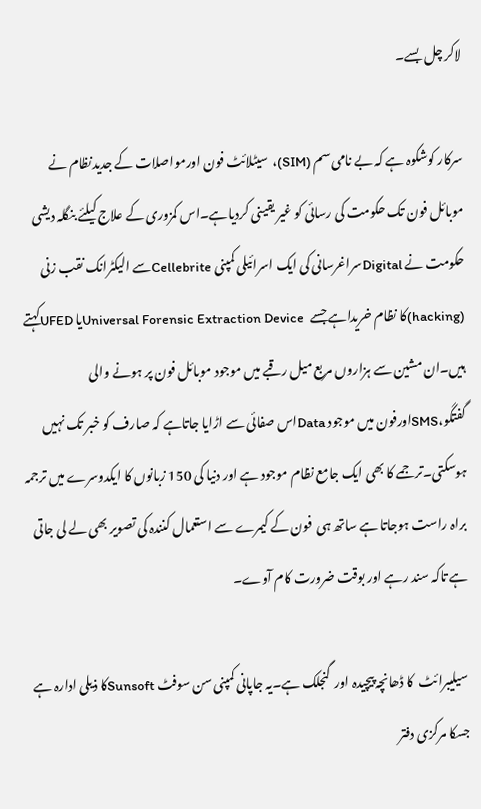لاکر چل بسے۔

سرکار کوشکوہ ہے کہ بے نامی سم (SIM)،  سیٹلائٹ فون اورمواصلات کے جدیدنظام نے موبائل فون تک حکومت کی رسائی کو غیر یقینی کردیاہے۔اس کمزوری کے علاج کیلئے بنگلہ دیشی حکومت نے Digitalسراغرسانی کی ایک اسرائیلی کمپنی Cellebriteسے الیکٹرانک نقب زنی  (hacking)کا نظام خریداہے جسے  Universal Forensic Extraction Deviceیا UFEDکہتے ہیں۔ان مشین سے ہزاروں مربع میل رقبے میں موجود موبائل فون پر ہونے والی گفتگو،SMSاورفون میں موجود Dataاس صفائی سے اڑایا جاتاہے کہ صارف کو خبر تک نہیں ہوسکتی۔ترجمے کا بھی ایک جامع نظام موجود ہے اور دنیا کی 150 زبانوں کا ایکدوسرے میں ترجمہ براہ راست ہوجاتا ہے ساتھ ہی  فون کے کیمرے سے استعمال کنندہ کی تصویر بھی لے لی جاتی ہے تاکہ سند رہے اور بوقت ضرورت کام آوے۔

سیلیبرائٹ  کا ڈھانچہ پیچیدہ اور  گنجلک ہے۔یہ جاپانی کمپنی سن سوفٹ Sunsoftکا ذیلی ادارہ ہے جسکا مرکزی دفتر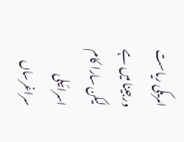امریکی ریاست ورجینا میں ہے لیکن سارا کام اسرائیلی سراغرساں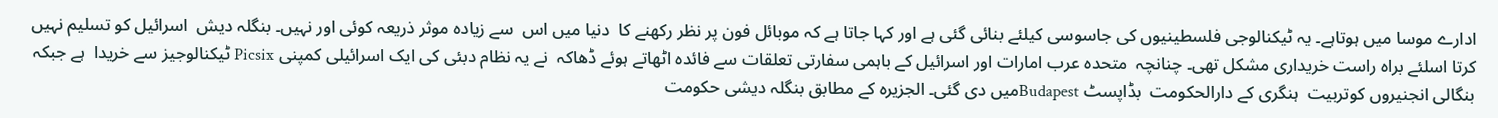ادارے موسا میں ہوتاہے۔ یہ ٹیکنالوجی فلسطینیوں کی جاسوسی کیلئے بنائی گئی ہے اور کہا جاتا ہے کہ موبائل فون پر نظر رکھنے کا  دنیا میں اس  سے زیادہ موثر ذریعہ کوئی اور نہیں۔ بنگلہ دیش  اسرائیل کو تسلیم نہیں کرتا اسلئے براہ راست خریداری مشکل تھی۔ چنانچہ  متحدہ عرب امارات اور اسرائیل کے باہمی سفارتی تعلقات سے فائدہ اٹھاتے ہوئے ڈھاکہ  نے یہ نظام دبئی کی ایک اسرائیلی کمپنی Picsix ٹیکنالوجیز سے خریدا  ہے جبکہ  بنگالی انجنیروں کوتربیت  ہنگری کے دارالحکومت  بڈاپسٹ Budapestمیں دی گئی۔ الجزیرہ کے مطابق بنگلہ دیشی حکومت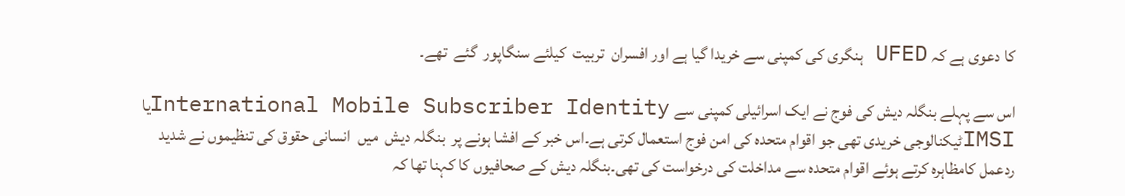کا دعوی ہے کہ UFED ہنگری کی کمپنی سے خریدا گیا ہے اور افسران  تربیت  کیلئے سنگاپور  گئے  تھے۔

اس سے پہلے بنگلہ دیش کی فوج نے ایک اسرائیلی کمپنی سے International Mobile Subscriber Identityیا IMSIٹیکنالوجی خریدی تھی جو اقوام متحدہ کی امن فوج استعمال کرتی ہے۔اس خبر کے افشا ہونے پر  بنگلہ دیش  میں  انسانی حقوق کی تنظیموں نے شدید ردعمل کامظاہرہ کرتے ہوئے اقوام متحدہ سے مداخلت کی درخواست کی تھی۔بنگلہ دیش کے صحافیوں کا کہنا تھا کہ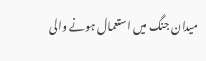میدان جنگ میں استعمال ہونے والی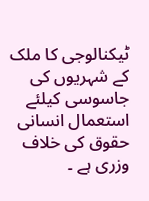ٹیکنالوجی کا ملک کے شہریوں کی جاسوسی کیلئے استعمال انسانی حقوق کی خلاف وزری ہے ۔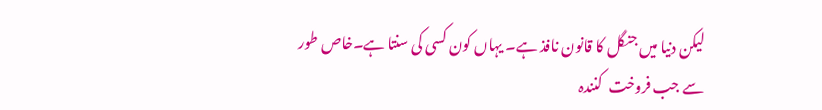لیکن دنیا میں جنگل کا قانون نافذ ہے۔ یہاں کون کسی کی سنتا ہے۔خاص طور سے جب فروخت  کنندہ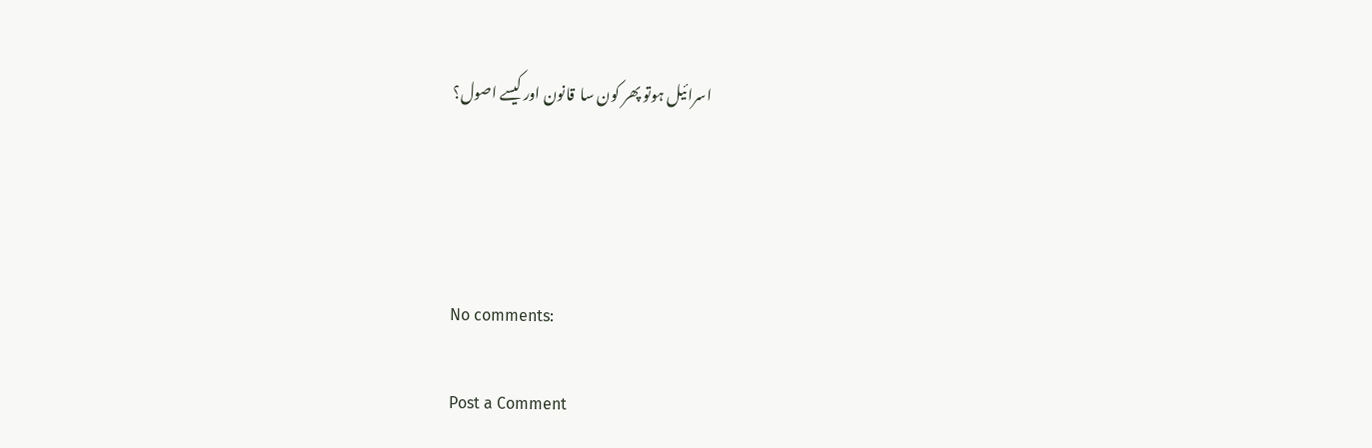اسرائیل ہوتو پھر کون سا  قانون اور کیسے اصول؟




No comments:

Post a Comment